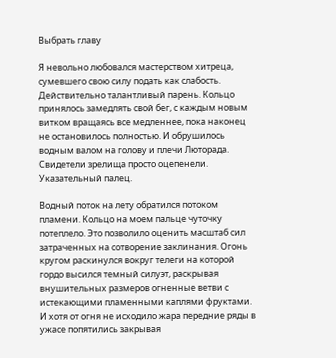Выбрать главу

Я невольно любовался мастерством хитреца, сумевшего свою силу подать как слабость. Действительно талантливый парень. Кольцо принялось замедлять свой бег, с каждым новым витком вращаясь все медленнее, пока наконец не остановилось полностью. И обрушилось водным валом на голову и плечи Люторада. Свидетели зрелища просто оцепенели. Указательный палец.

Водный поток на лету обратился потоком пламени. Кольцо на моем пальце чуточку потеплело. Это позволило оценить масштаб сил затраченных на сотворение заклинания. Огонь кругом раскинулся вокруг телеги на которой гордо высился темный силуэт, раскрывая внушительных размеров огненные ветви с истекающими пламенными каплями фруктами. И хотя от огня не исходило жара передние ряды в ужасе попятились закрывая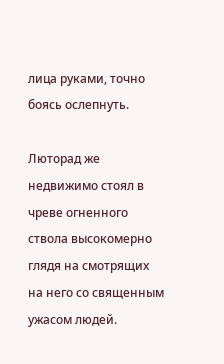лица руками, точно боясь ослепнуть.

Люторад же недвижимо стоял в чреве огненного ствола высокомерно глядя на смотрящих на него со священным ужасом людей.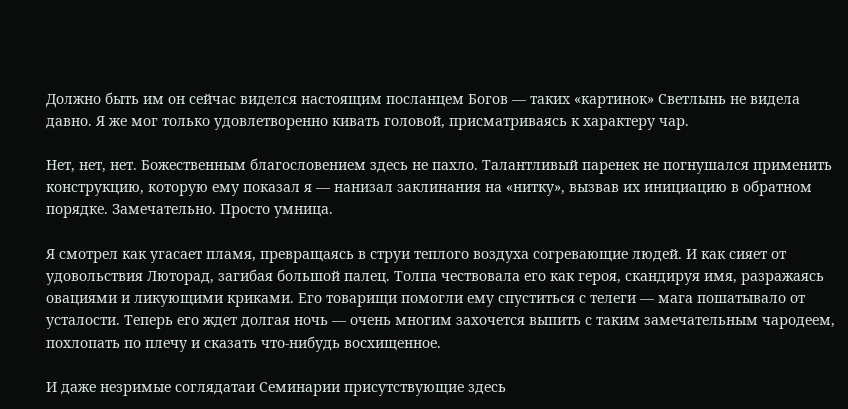Должно быть им он сейчас виделся настоящим посланцем Богов — таких «картинок» Светлынь не видела давно. Я же мог только удовлетворенно кивать головой, присматриваясь к характеру чар.

Нет, нет, нет. Божественным благословением здесь не пахло. Талантливый паренек не погнушался применить конструкцию, которую ему показал я — нанизал заклинания на «нитку», вызвав их инициацию в обратном порядке. Замечательно. Просто умница.

Я смотрел как угасает пламя, превращаясь в струи теплого воздуха согревающие людей. И как сияет от удовольствия Люторад, загибая большой палец. Толпа чествовала его как героя, скандируя имя, разражаясь овациями и ликующими криками. Его товарищи помогли ему спуститься с телеги — мага пошатывало от усталости. Теперь его ждет долгая ночь — очень многим захочется выпить с таким замечательным чародеем, похлопать по плечу и сказать что-нибудь восхищенное.

И даже незримые соглядатаи Семинарии присутствующие здесь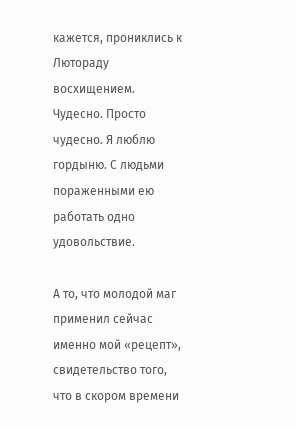кажется, прониклись к Лютораду восхищением. Чудесно. Просто чудесно. Я люблю гордыню. С людьми пораженными ею работать одно удовольствие.

А то, что молодой маг применил сейчас именно мой «рецепт», свидетельство того, что в скором времени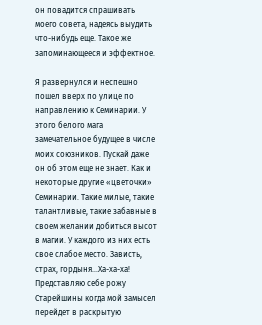он повадится спрашивать моего совета, надеясь выудить что-нибудь еще. Такое же запоминающееся и эффектное.

Я развернулся и неспешно пошел вверх по улице по направлению к Семинарии. У этого белого мага замечательное будущее в числе моих союзников. Пускай даже он об этом еще не знает. Как и некоторые другие «цветочки» Семинарии. Такие милые, такие талантливые, такие забавные в своем желании добиться высот в магии. У каждого из них есть свое слабое место. Зависть, страх, гордыня…Ха-ха-ха! Представляю себе рожу Старейшины когда мой замысел перейдет в раскрытую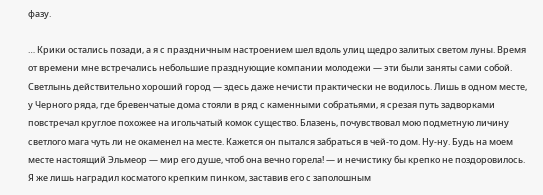фазу.

… Крики остались позади, а я с праздничным настроением шел вдоль улиц щедро залитых светом луны. Время от времени мне встречались небольшие празднующие компании молодежи — эти были заняты сами собой. Светлынь действительно хороший город — здесь даже нечисти практически не водилось. Лишь в одном месте, у Черного ряда, где бревенчатые дома стояли в ряд с каменными собратьями, я срезая путь задворками повстречал круглое похожее на игольчатый комок существо. Блазень, почувствовал мою подметную личину светлого мага чуть ли не окаменел на месте. Кажется он пытался забраться в чей-то дом. Ну-ну. Будь на моем месте настоящий Эльмеор — мир его душе, чтоб она вечно горела! — и нечистику бы крепко не поздоровилось. Я же лишь наградил косматого крепким пинком, заставив его с заполошным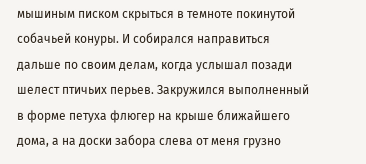мышиным писком скрыться в темноте покинутой собачьей конуры. И собирался направиться дальше по своим делам, когда услышал позади шелест птичьих перьев. Закружился выполненный в форме петуха флюгер на крыше ближайшего дома, а на доски забора слева от меня грузно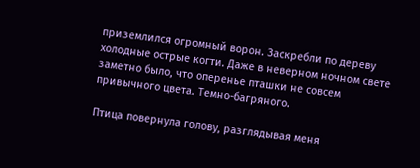приземлился огромный ворон. Заскребли по дереву холодные острые когти. Даже в неверном ночном свете заметно было, что оперенье пташки не совсем привычного цвета. Темно-багряного.

Птица повернула голову, разглядывая меня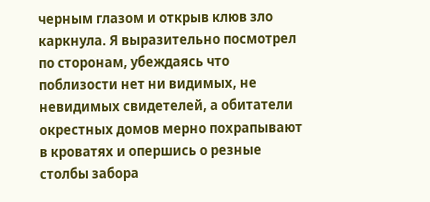черным глазом и открыв клюв зло каркнула. Я выразительно посмотрел по сторонам, убеждаясь что поблизости нет ни видимых, не невидимых свидетелей, а обитатели окрестных домов мерно похрапывают в кроватях и опершись о резные столбы забора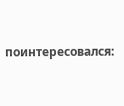поинтересовался: